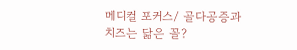메디컬 포커스/ 골다공증과 치즈는 닮은 꼴?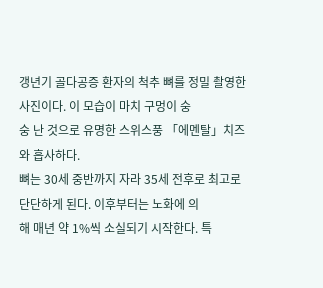갱년기 골다공증 환자의 척추 뼈를 정밀 촬영한 사진이다. 이 모습이 마치 구멍이 숭
숭 난 것으로 유명한 스위스풍 「에멘탈」치즈와 흡사하다.
뼈는 30세 중반까지 자라 35세 전후로 최고로 단단하게 된다. 이후부터는 노화에 의
해 매년 약 1%씩 소실되기 시작한다. 특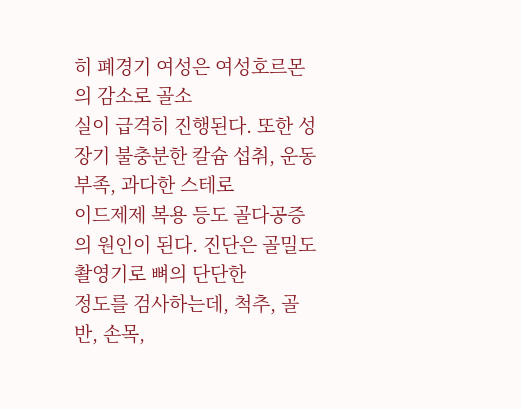히 폐경기 여성은 여성호르몬의 감소로 골소
실이 급격히 진행된다. 또한 성장기 불충분한 칼슘 섭취, 운동 부족, 과다한 스테로
이드제제 복용 등도 골다공증의 원인이 된다. 진단은 골밀도 촬영기로 뼈의 단단한
정도를 검사하는데, 척추, 골반, 손목,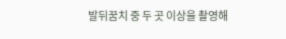발뒤꿈치 중 두 곳 이상을 촬영해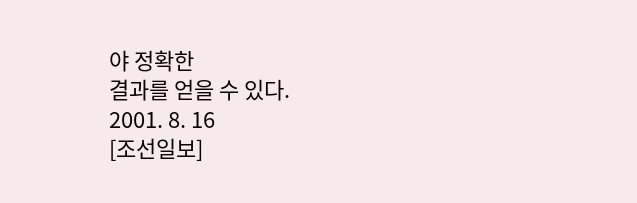야 정확한
결과를 얻을 수 있다.
2001. 8. 16
[조선일보]